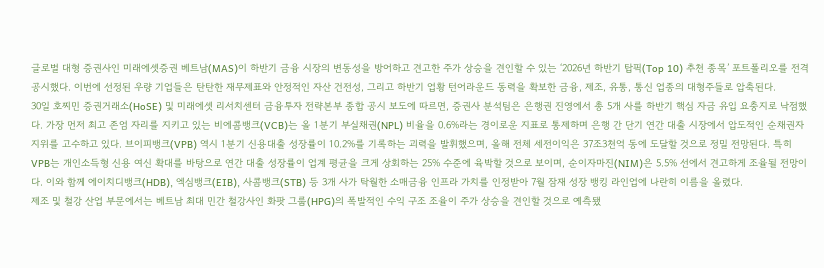글로벌 대형 증권사인 미래에셋증권 베트남(MAS)이 하반기 금융 시장의 변동성을 방어하고 견고한 주가 상승을 견인할 수 있는 ‘2026년 하반기 탑픽(Top 10) 추천 종목’ 포트폴리오를 전격 공시했다. 이번에 선정된 우량 기업들은 탄탄한 재무제표와 안정적인 자산 건전성, 그리고 하반기 업황 턴어라운드 동력을 확보한 금융, 제조, 유통, 통신 업종의 대형주들로 압축된다.
30일 호찌민 증권거래소(HoSE) 및 미래에셋 리서치센터 금융투자 전략본부 종합 공시 보도에 따르면, 증권사 분석팀은 은행권 진영에서 총 5개 사를 하반기 핵심 자금 유입 요충지로 낙점했다. 가장 먼저 최고 존엄 자리를 지키고 있는 비에콤뱅크(VCB)는 올 1분기 부실채권(NPL) 비율을 0.6%라는 경이로운 지표로 통제하며 은행 간 단기 연간 대출 시장에서 압도적인 순채권자 지위를 고수하고 있다. 브이피뱅크(VPB) 역시 1분기 신용대출 성장률이 10.2%를 기록하는 괴력을 발휘했으며, 올해 전체 세전이익은 37조3천억 동에 도달할 것으로 정밀 전망된다. 특히 VPB는 개인소득형 신용 여신 확대를 바탕으로 연간 대출 성장률이 업계 평균을 크게 상회하는 25% 수준에 육박할 것으로 보이며, 순이자마진(NIM)은 5.5% 선에서 견고하게 조율될 전망이다. 이와 함께 에이치디뱅크(HDB), 엑심뱅크(EIB), 사콤뱅크(STB) 등 3개 사가 탁월한 소매금융 인프라 가치를 인정받아 7월 잠재 성장 뱅킹 라인업에 나란히 이름을 올렸다.
제조 및 철강 산업 부문에서는 베트남 최대 민간 철강사인 화팟 그룹(HPG)의 폭발적인 수익 구조 조율이 주가 상승을 견인할 것으로 예측됐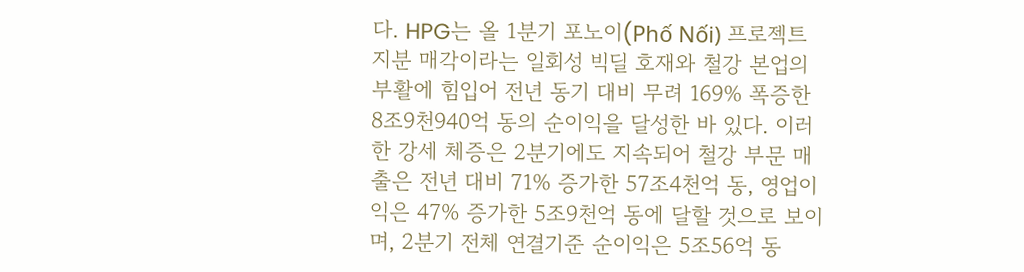다. HPG는 올 1분기 포노이(Phố Nối) 프로젝트 지분 매각이라는 일회성 빅딜 호재와 철강 본업의 부활에 힘입어 전년 동기 대비 무려 169% 폭증한 8조9천940억 동의 순이익을 달성한 바 있다. 이러한 강세 체증은 2분기에도 지속되어 철강 부문 매출은 전년 대비 71% 증가한 57조4천억 동, 영업이익은 47% 증가한 5조9천억 동에 달할 것으로 보이며, 2분기 전체 연결기준 순이익은 5조56억 동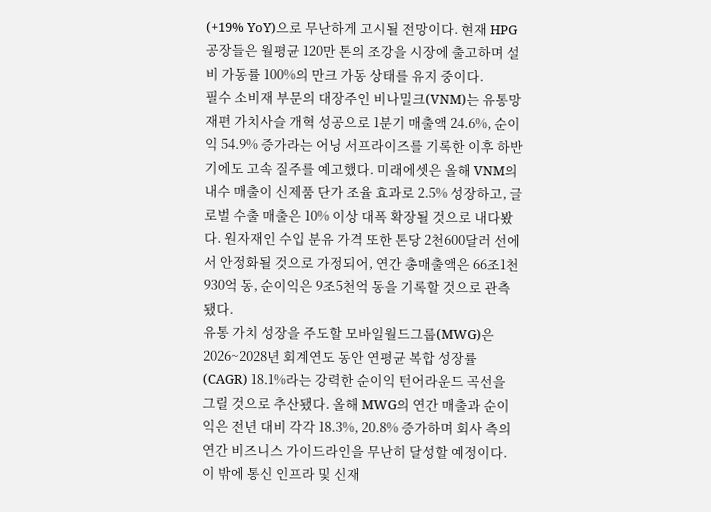(+19% YoY)으로 무난하게 고시될 전망이다. 현재 HPG 공장들은 월평균 120만 톤의 조강을 시장에 출고하며 설비 가동률 100%의 만크 가동 상태를 유지 중이다.
필수 소비재 부문의 대장주인 비나밀크(VNM)는 유통망 재편 가치사슬 개혁 성공으로 1분기 매출액 24.6%, 순이익 54.9% 증가라는 어닝 서프라이즈를 기록한 이후 하반기에도 고속 질주를 예고했다. 미래에셋은 올해 VNM의 내수 매출이 신제품 단가 조율 효과로 2.5% 성장하고, 글로벌 수출 매출은 10% 이상 대폭 확장될 것으로 내다봤다. 원자재인 수입 분유 가격 또한 톤당 2천600달러 선에서 안정화될 것으로 가정되어, 연간 총매출액은 66조1천930억 동, 순이익은 9조5천억 동을 기록할 것으로 관측됐다.
유통 가치 성장을 주도할 모바일월드그룹(MWG)은 2026~2028년 회계연도 동안 연평균 복합 성장률(CAGR) 18.1%라는 강력한 순이익 턴어라운드 곡선을 그릴 것으로 추산됐다. 올해 MWG의 연간 매출과 순이익은 전년 대비 각각 18.3%, 20.8% 증가하며 회사 측의 연간 비즈니스 가이드라인을 무난히 달성할 예정이다. 이 밖에 통신 인프라 및 신재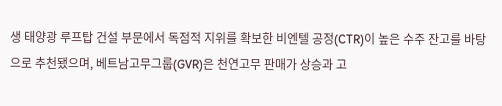생 태양광 루프탑 건설 부문에서 독점적 지위를 확보한 비엔텔 공정(CTR)이 높은 수주 잔고를 바탕으로 추천됐으며, 베트남고무그룹(GVR)은 천연고무 판매가 상승과 고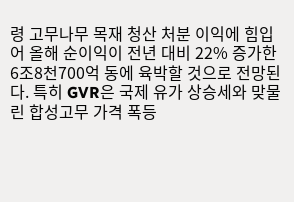령 고무나무 목재 청산 처분 이익에 힘입어 올해 순이익이 전년 대비 22% 증가한 6조8천700억 동에 육박할 것으로 전망된다. 특히 GVR은 국제 유가 상승세와 맞물린 합성고무 가격 폭등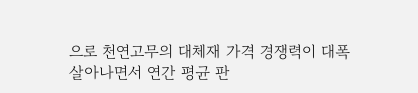으로 천연고무의 대체재 가격 경쟁력이 대폭 살아나면서 연간 평균 판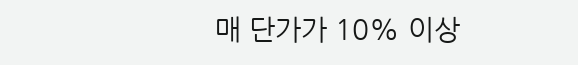매 단가가 10% 이상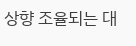상향 조율되는 대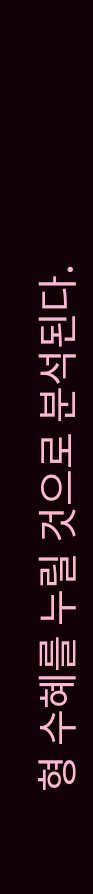형 수혜를 누릴 것으로 분석된다.